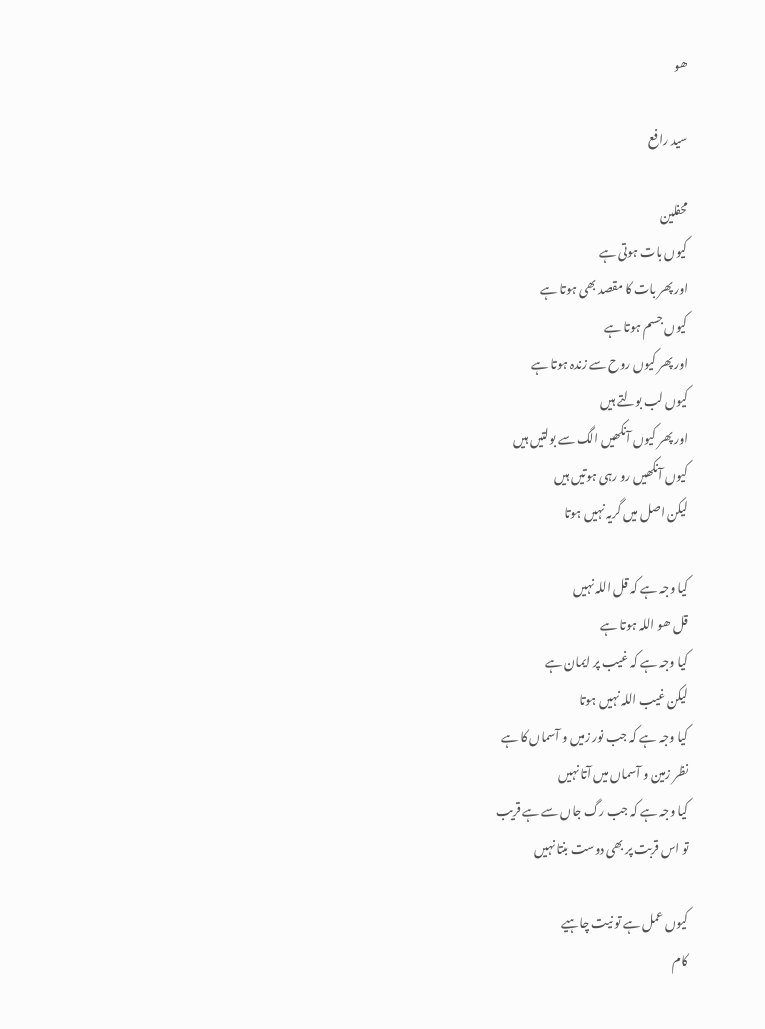ھو

سید رافع

محفلین
کیوں بات ہوتی ہے
اور پھر بات کا مقصد بھی ہوتا ہے
کیوں جسم ہوتا ہے
اور پھر کیوں روح سے زندہ ہوتا ہے
کیوں لب بولتے ہیں
اور پھر کیوں آنکھیں الگ سے بولتیں ہیں
کیوں آنکھیں رو رہی ہوتیں ہیں
لیکن اصل میں گریہ نہیں ہوتا

کیا وجہ ہے کہ قل اللہ نہیں
قل ھو اللہ ہوتا ہے
کیا وجہ ہے کہ غیب پر ایمان ہے
لیکن غیب اللہ نہیں ہوتا
کیا وجہ ہے کہ جب نور زمیں و آسماں کا ہے
نظر زمین و آسماں میں آتا نہیں
کیا وجہ ہے کہ جب رگ جاں سے ہے قریب
تو اس قربت پر بھی دوست بنتا نہیں

کیوں عمل ہے تو نیت چاہیے
کام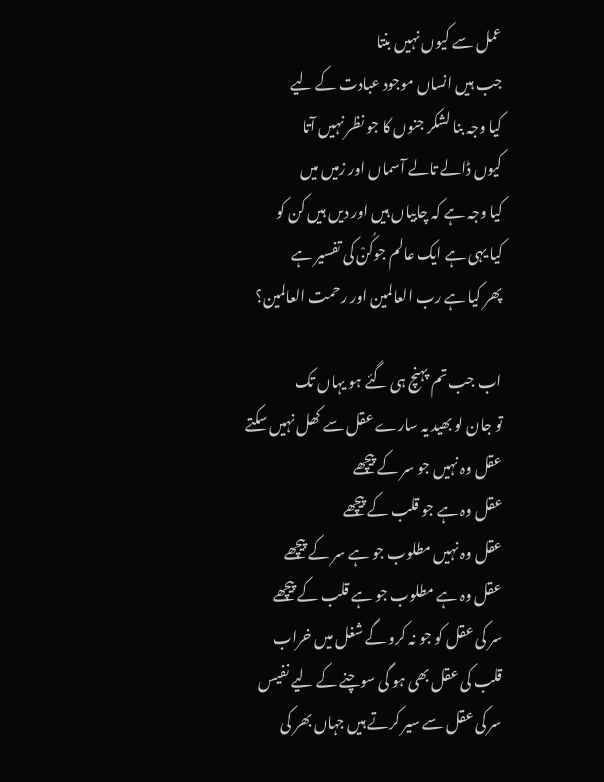عمل سے کیوں نہیں بنتا
جب ہیں انساں موجود عبادت کے لیے
کیا وجہ بنا لشکر جنوں کا جو نظر نہیں آتا
کیوں ڈالے تالے آسماں اور زمیں میں
کیا وجہ ہے کہ چابیاں ہیں اور دیں ہیں کن کو
کیا یہی ہے ایک عالم جوکُنْ کی تفسیر ہے
پھر کیا ہے رب العالمین اور رحمت العالمین؟

اب جب تم پہنچ ہی گئے ہو یہاں تک
تو جان لو بھید یہ سارے عقل سے کھل نہیں سکتے
عقل وہ نہیں جو سر کے پیچھے
عقل وہ ہے جو قلب کے پیچھے
عقل وہ نہیں مطلوب جو ہے سر کے پیچھے
عقل وہ ہے مطلوب جو ہے قلب کے پیچھے
سر کی عقل کو جو نہ کرو گے شغل میں خراب
قلب کی عقل بھی ہو گی سوچنے کے لیے نفیس
سر کی عقل سے سیر کرتے ہیں جہاں بھر کی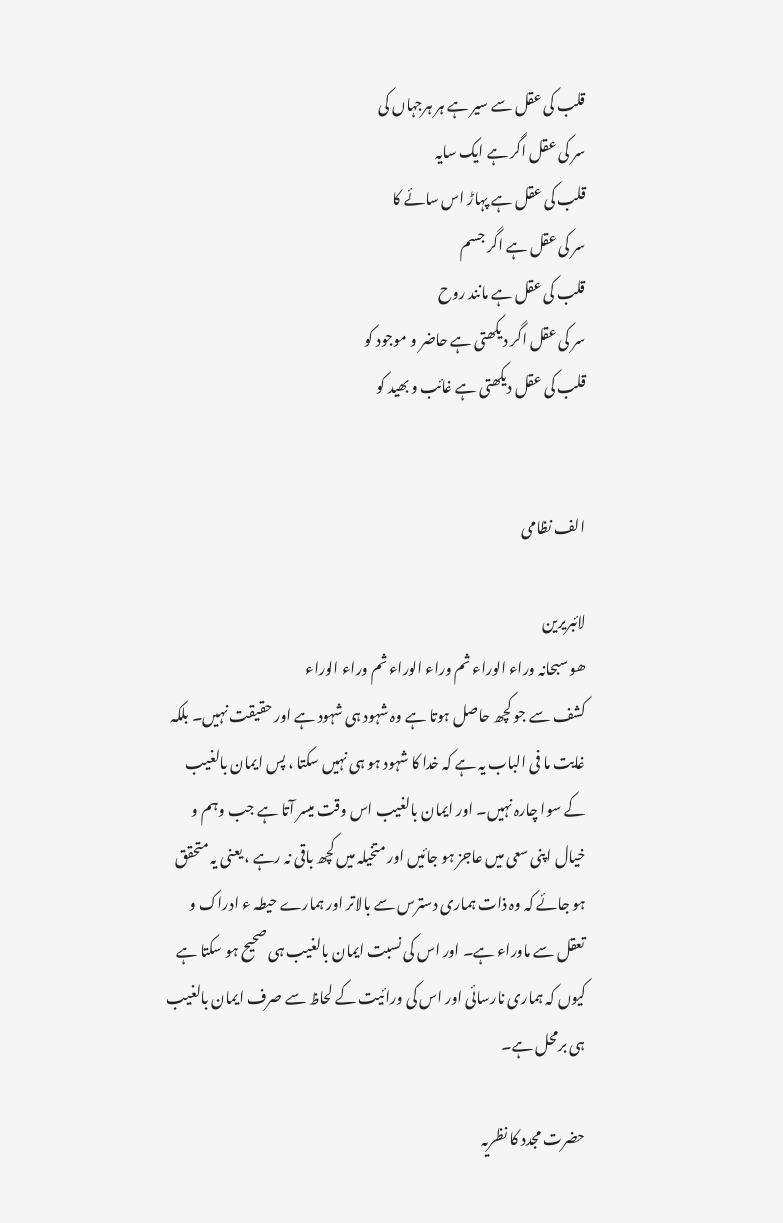قلب کی عقل سے سیر ہے ہر ہرجہاں کی
سر کی عقل اگر ہے ایک سایہ
قلب کی عقل ہے پہاڑ اس سائے کا
سر کی عقل ہے اگر جسم
قلب کی عقل ہے مانند روح
سر کی عقل اگر دیکھتی ہے حاضر و موجود کو
قلب کی عقل دیکھتی ہے غائب و بھید کو


الف نظامی

لائبریرین
ھو سبحانہ وراء الوراء ثم وراء الوراء ثم وراء الوراء
کشف سے جو کچھ حاصل ہوتا ہے وہ شہود ہی شہود ہے اور حقیقت نہیں۔ بلکہ غایت ما فی الباب یہ ہے کہ خدا کا شہود ہو ہی نہیں سکتا ، پس ایمان بالغیب کے سوا چارہ نہیں۔ اور ایمان بالغیب اس وقت میسر آتا ہے جب وہم و خیال اپنی سعی میں عاجز ہو جائیں اور متخیلہ میں کچھ باقی نہ رہے ، یعنی یہ متحقق ہو جائے کہ وہ ذات ہماری دسترس سے بالاتر اور ہمارے حیطہ ء ادراک و تعقل سے ماوراء ہے۔ اور اس کی نسبت ایمان بالغیب ہی صحیح ہو سکتا ہے کیوں کہ ہماری نارسائی اور اس کی ورائیت کے لحاظ سے صرف ایمان بالغیب ہی برمحل ہے۔

حضرت مجدد کا نظریہ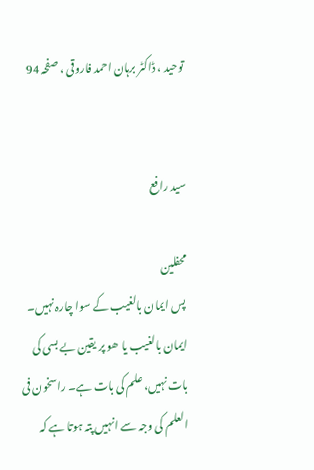توحید ، ڈاکٹر برہان احمد فاروقی ، صفحہ 94


سید رافع

محفلین
پس ایمان بالغیب کے سوا چارہ نہیں۔
ایمان بالغیب یا ھو پر یقین بے بسی کی بات نہیں، علم کی بات ہے۔ راسخون فی العلم کی وجہ سے انہیں پتہ ہوتا ہے کہ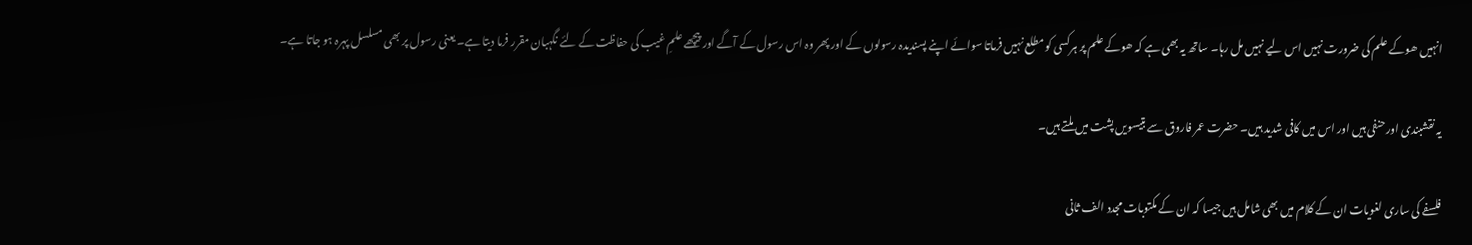انہیں ھوکے علم کی ضرورت نہیں اس لیے نہیں مل رہا۔ ساتھ یہ بھی ہے کہ ھوکے علم پر ہرکسی کو مطلع نہیں فرماتا سوائے اپنے پسندیدہ رسولوں کے اور پھر وہ اس رسول کے آگے اور پیچھے علمِ غیب کی حفاظت کے لئے نگہبان مقرر فرما دیتا ہے۔ یعنی رسول پر بھی مسلسل پہرہ ہو جاتا ہے۔

یہ نقشبندی اور حنفی ہیں اور اس میں کافی شدید ہیں۔ حضرت عمر فاروق سے بتیسویں پشت میں ملتے ہیں۔

فلسفے کی ساری لغویات ان کے کلام میں بھی شامل ہیں جیسا کہ ان کے مکتوبات مجدد الف ثانی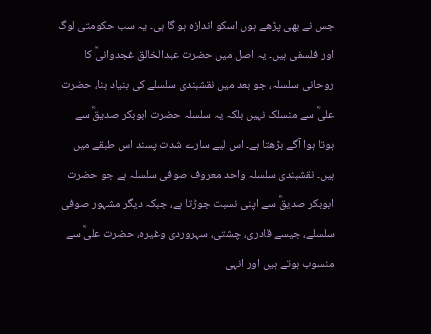جس نے بھی پڑھے ہوں اسکو اندازہ ہو گا ہی۔ یہ سب حکومتی لوگ اور فلسفی ہیں۔ یہ اصل میں حضرت عبدالخالق غجدوانیؒ کا روحانی سلسلہ، جو بعد میں نقشبندی سلسلے کی بنیاد بنا، حضرت علیؓ سے منسلک نہیں بلکہ یہ سلسلہ حضرت ابوبکر صدیقؓ سے ہوتا ہوا آگے بڑھتا ہے۔ اس لیے سارے شدت پسند اس طبقے میں ہیں۔ نقشبندی سلسلہ واحد معروف صوفی سلسلہ ہے جو حضرت ابوبکر صدیقؓ سے اپنی نسبت جوڑتا ہے، جبکہ دیگر مشہور صوفی سلسلے، جیسے قادری، چشتی، سہروردی وغیرہ، حضرت علیؓ سے منسوب ہوتے ہیں اور انہی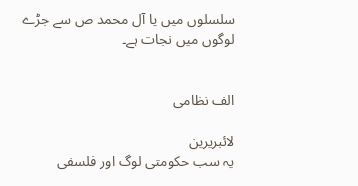سلسلوں میں یا آل محمد ص سے جڑے لوگوں میں نجات ہے۔


الف نظامی

لائبریرین
یہ سب حکومتی لوگ اور فلسفی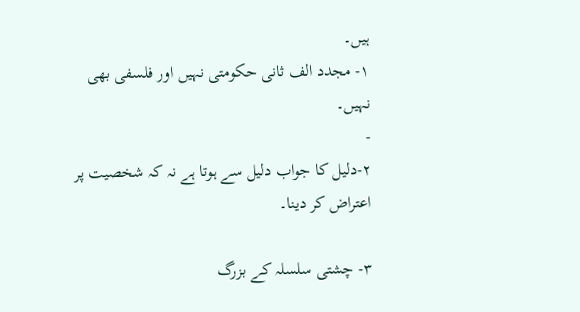ہیں۔
۱- مجدد الف ثانی حکومتی نہیں اور فلسفی بھی نہیں۔
-
۲-دلیل کا جواب دلیل سے ہوتا ہے نہ کہ شخصیت پر اعتراض کر دینا۔

۳- چشتی سلسلہ کے بزرگ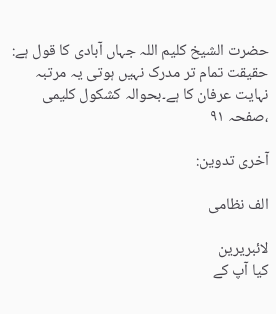حضرت الشیخ کلیم اللہ جہاں آبادی کا قول ہے: حقیقت تمام تر مدرک نہیں ہوتی یہ مرتبہ نہایت عرفان کا ہے۔بحوالہ کشکول کلیمی ،صفحہ ۹۱

آخری تدوین:

الف نظامی

لائبریرین
کیا آپ کے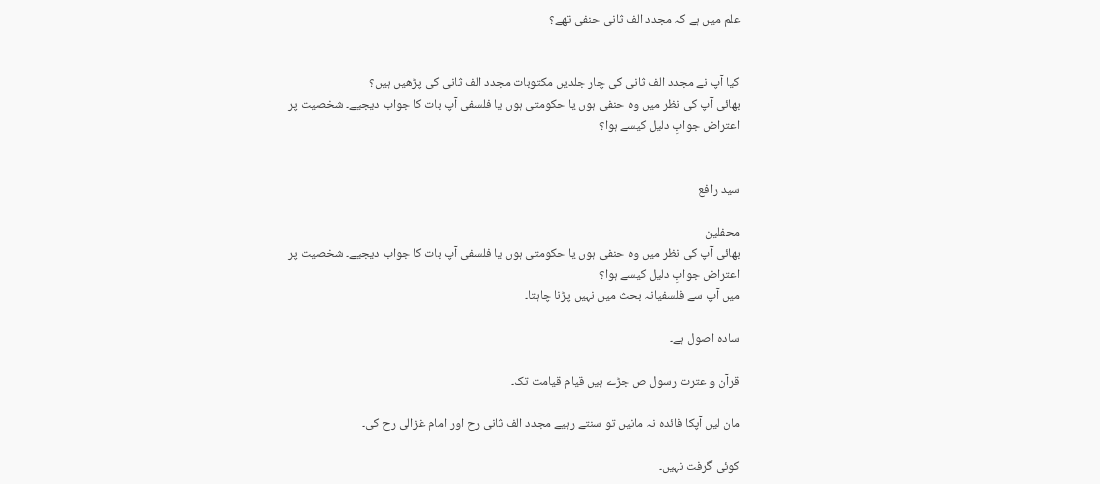علم میں ہے کہ مجدد الف ثانی حنفی تھے؟


کیا آپ نے مجدد الف ثانی کی چار جلدیں مکتوبات مجدد الف ثانی کی پڑھیں ہیں؟
بھائی آپ کی نظر میں وہ حنفی ہوں یا حکومتی ہوں یا فلسفی آپ بات کا جواب دیجیے۔ شخصیت پر اعتراض جوابِ دلیل کیسے ہوا؟


سید رافع

محفلین
بھائی آپ کی نظر میں وہ حنفی ہوں یا حکومتی ہوں یا فلسفی آپ بات کا جواب دیجیے۔ شخصیت پر اعتراض جوابِ دلیل کیسے ہوا؟
میں آپ سے فلسفیانہ بحث میں نہیں پڑنا چاہتا۔

سادہ اصول ہے۔

قرآن و عترت رسول ص جڑے ہیں قیام قیامت تک۔

مان لیں آپکا فائدہ نہ مانیں تو سنتے رہیے مجدد الف ثانی رح اور امام غزالی رح کی۔

کوئی گرفت نہیں۔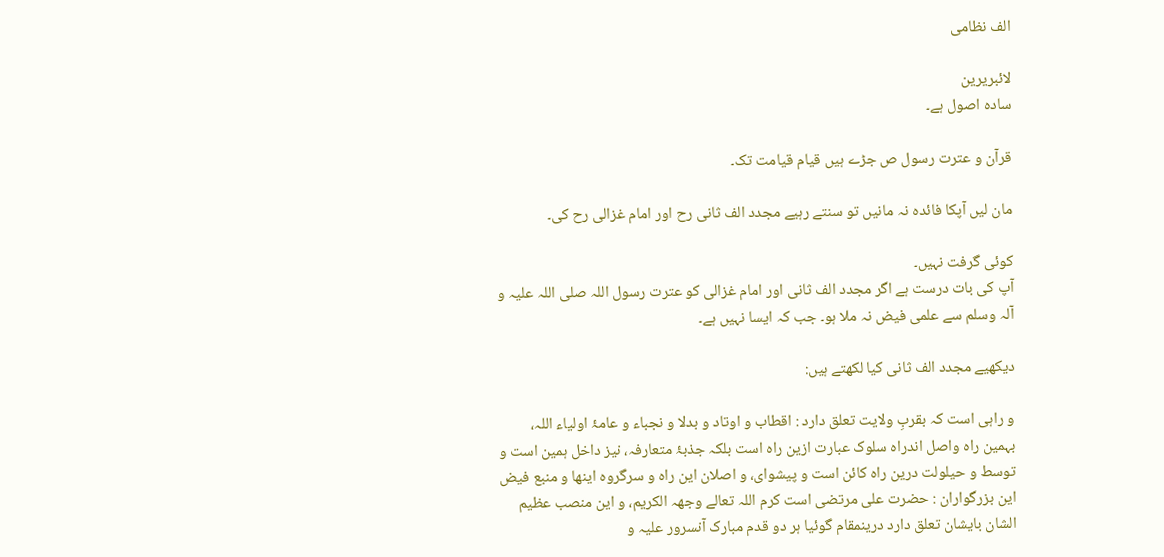الف نظامی

لائبریرین
سادہ اصول ہے۔

قرآن و عترت رسول ص جڑے ہیں قیام قیامت تک۔

مان لیں آپکا فائدہ نہ مانیں تو سنتے رہیے مجدد الف ثانی رح اور امام غزالی رح کی۔

کوئی گرفت نہیں۔
آپ کی بات درست ہے اگر مجدد الف ثانی اور امام غزالی کو عترت رسول اللہ صلی اللہ علیہ و آلہ وسلم سے علمی فیض نہ ملا ہو۔ جب کہ ایسا نہیں ہے۔

دیکھیے مجدد الف ثانی کیا لکھتے ہیں:

و راہی است کہ بقربِ ولایت تعلق دارد : اقطاب و اوتاد و بدلا و نجباء و عامۂ اولیاء اللہ، بہمین راہ واصل اندراہ سلوک عبارت ازین راہ است بلکہ جذبۂ متعارفہ، نیز داخل ہمین است و توسط و حیلولت درین راہ کائن است و پیشوای، و اصلان این راہ و سرگروہ اینھا و منبع فیض این بزرگواران : حضرت علی مرتضی است کرم اللہ تعالے وجھہ الکریم، و این منصب عظیم الشان بایشان تعلق دارد درینمقام گوئیا ہر دو قدم مبارک آنسرور علیہ و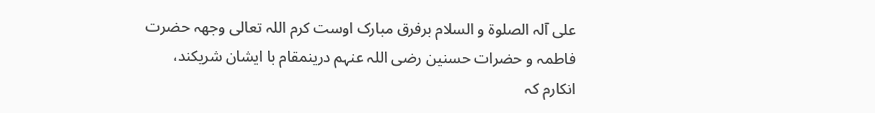علی آلہ الصلوۃ و السلام برفرق مبارک اوست کرم اللہ تعالی وجھہ حضرت فاطمہ و حضرات حسنین رضی اللہ عنہم درینمقام با ایشان شریکند، انکارم کہ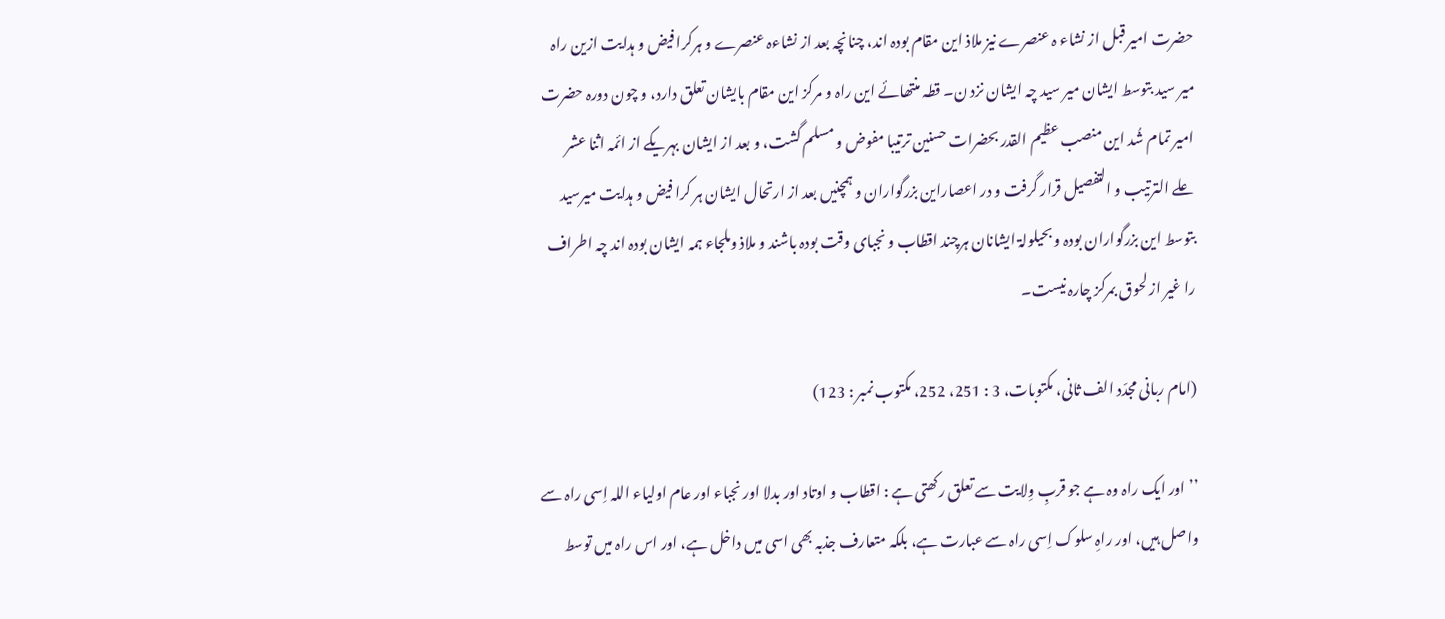حضرت امیر قبل از نشاء ہ عنصرے نیز ملاذ این مقام بودہ اند، چنانچہ بعد از نشاءہ عنصرے و ہرکرا فیض و ہدایت ازین راہ میر سید بتوسط ایشان میر سید چہ ایشان نزد ن۔ قطہ منتھائے این راہ و مرکز این مقام بایشان تعلق دارد، و چون دورہ حضرت امیر تمام شُد این منصب عظیم القدر بحضرات حسنین ترتیبا مفوض و مسلم گشت، و بعد از ایشان بہریکے از ائمہ اثنا عشر علے الترتیب و التفصیل قرار گرفت و در اعصاراین بزرگواران و ہمچنیں بعد از ارتحال ایشان ہر کرا فیض و ہدایت میرسید بتوسط این بزرگواران بودہ و بحیلولۃ ایشانان ہرچند اقطاب و نجبای وقت بودہ باشند و ملاذ وملجاء ہمہ ایشان بودہ اند چہ اطراف را غیر از لحوق بمرکز چارہ نیست۔

(امام ربانی مجدّد الف ثانی، مکتوبات، 3 : 251، 252، مکتوب نمبر : 123)

’’اور ایک راہ وہ ہے جو قربِ وِلایت سے تعلق رکھتی ہے : اقطاب و اوتاد اور بدلا اور نجباء اور عام اولیاء اللہ اِسی راہ سے واصل ہیں، اور راہِ سلوک اِسی راہ سے عبارت ہے، بلکہ متعارف جذبہ بھی اسی میں داخل ہے، اور اس راہ میں توسط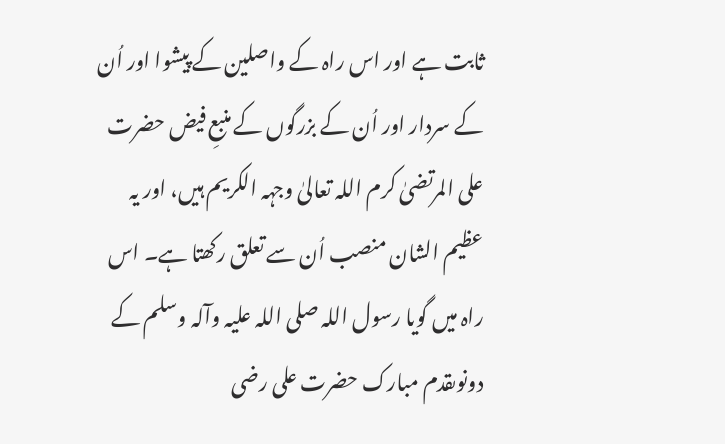ثابت ہے اور اس راہ کے واصلین کے پیشوا اور اُن کے سردار اور اُن کے بزرگوں کے منبعِ فیض حضرت علی المرتضیٰ کرم اللہ تعالیٰ وجہہ الکریم ہیں، اور یہ عظیم الشان منصب اُن سے تعلق رکھتا ہے۔ اس راہ میں گویا رسول اللہ صلی اللہ علیہ وآلہ وسلم کے دونوںقدم مبارک حضرت علی رضی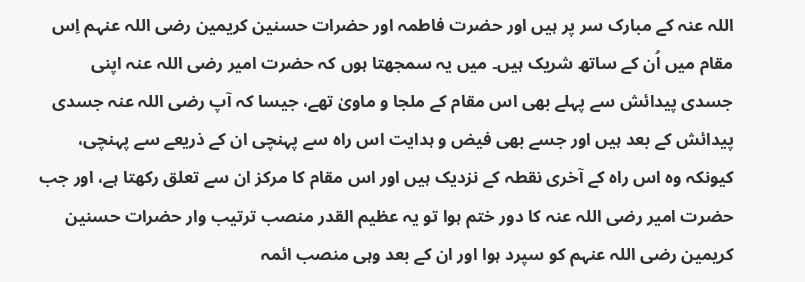اللہ عنہ کے مبارک سر پر ہیں اور حضرت فاطمہ اور حضرات حسنین کریمین رضی اللہ عنہم اِس مقام میں اُن کے ساتھ شریک ہیں۔ میں یہ سمجھتا ہوں کہ حضرت امیر رضی اللہ عنہ اپنی جسدی پیدائش سے پہلے بھی اس مقام کے ملجا و ماویٰ تھے، جیسا کہ آپ رضی اللہ عنہ جسدی پیدائش کے بعد ہیں اور جسے بھی فیض و ہدایت اس راہ سے پہنچی ان کے ذریعے سے پہنچی، کیونکہ وہ اس راہ کے آخری نقطہ کے نزدیک ہیں اور اس مقام کا مرکز ان سے تعلق رکھتا ہے، اور جب حضرت امیر رضی اللہ عنہ کا دور ختم ہوا تو یہ عظیم القدر منصب ترتیب وار حضرات حسنین کریمین رضی اللہ عنہم کو سپرد ہوا اور ان کے بعد وہی منصب ائمہ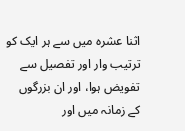اثنا عشرہ میں سے ہر ایک کو ترتیب وار اور تفصیل سے تفویض ہوا، اور ان بزرگوں کے زمانہ میں اور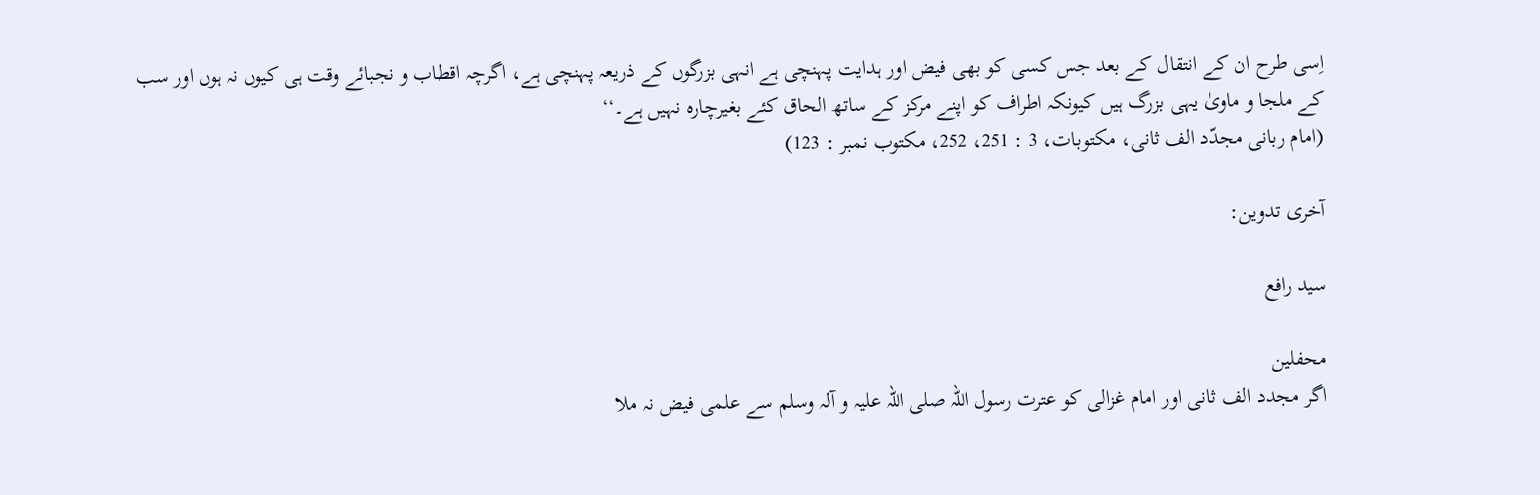اِسی طرح ان کے انتقال کے بعد جس کسی کو بھی فیض اور ہدایت پہنچی ہے انہی بزرگوں کے ذریعہ پہنچی ہے، اگرچہ اقطاب و نجبائے وقت ہی کیوں نہ ہوں اور سب کے ملجا و ماویٰ یہی بزرگ ہیں کیونکہ اطراف کو اپنے مرکز کے ساتھ الحاق کئے بغیرچارہ نہیں ہے۔‘‘
(امام ربانی مجدّد الف ثانی، مکتوبات، 3 : 251، 252، مکتوب نمبر : 123)

آخری تدوین:

سید رافع

محفلین
اگر مجدد الف ثانی اور امام غزالی کو عترت رسول اللہ صلی اللہ علیہ و آلہ وسلم سے علمی فیض نہ ملا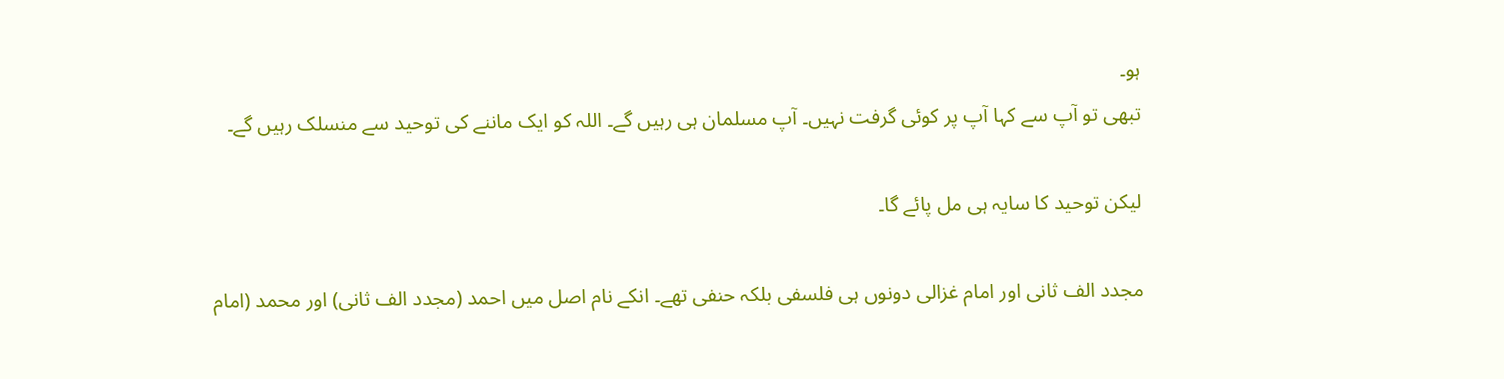ہو۔
تبھی تو آپ سے کہا آپ پر کوئی گرفت نہیں۔ آپ مسلمان ہی رہیں گے۔ اللہ کو ایک ماننے کی توحید سے منسلک رہیں گے۔

لیکن توحید کا سایہ ہی مل پائے گا۔

مجدد الف ثانی اور امام غزالی دونوں ہی فلسفی بلکہ حنفی تھے۔ انکے نام اصل میں احمد (مجدد الف ثانی) اور محمد (امام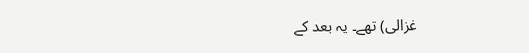غزالی) تھے۔ یہ بعد کے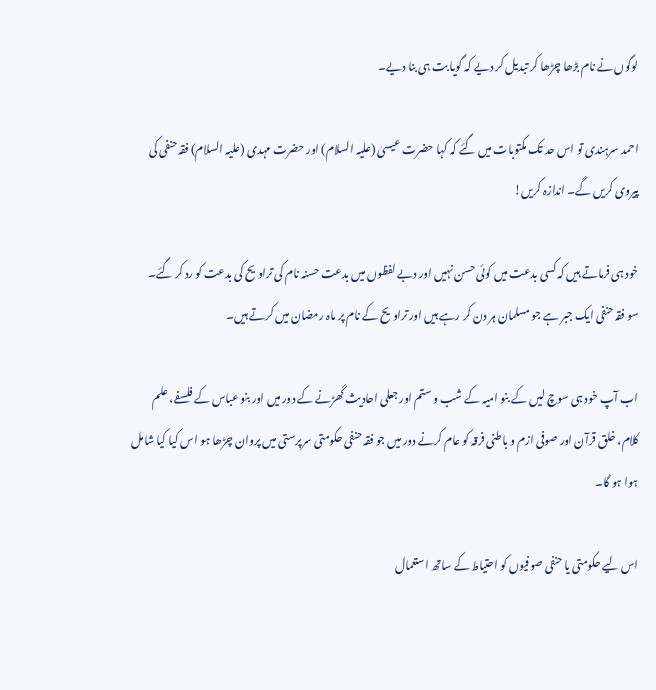لوگوں نے نام بڑھا چڑھا کر تبدیل کر دیے کہ گویا بت ہی بنا دیے۔

احمد سرہندی تو اس حد تک مکتوبات میں گئے کہ کہا حضرت عیسیٰ (علیہ السلام) اور حضرت مہدی (علیہ السلام) فقہ حنفی کی پیروی کریں گے۔ اندازہ کریں!

خود ہی فرماتے ہیں کہ کسی بدعت میں کوئی حسن نہیں اور دبے لفظوں میں بدعت حسنہ نام کی تراویح کی بدعت کو رد کر گئے۔ سو فقہ حنفی ایک جبر ہے جو مسلمان ہر دن کر رہے ہیں اور تراویح کے نام پر ماہ رمضان میں کرتے ہیں۔

اب آپ خود ہی سوچ لیں کے بنو امیہ کے شب و ستم اور جعلی احادیث گھڑنے کے دور میں اور بنو عباس کے فلسفے، علم کلام، خلق قرآن اور صوفی ازم و باطنی فرقہ کو عام کرنے دور میں جو فقہ حنفی حکومتی سرپرستی میں پروان چڑھا ہو اس کیا کیا شامل ہوا ہو گا۔

اس لیے حکومتی یا حنفی صوفیوں کو احتیاط کے ساتھ استعمال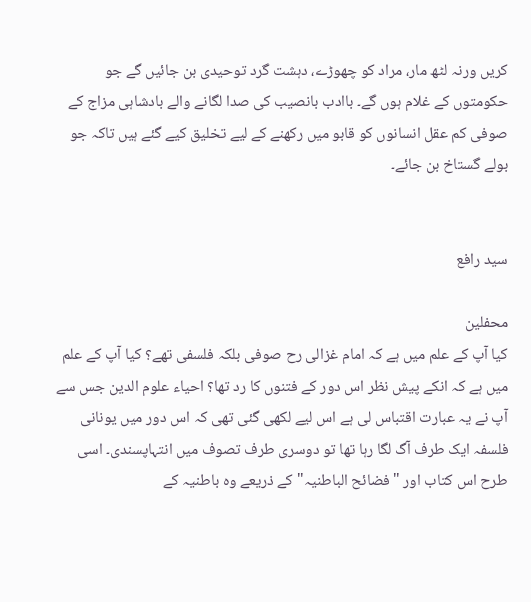کریں ورنہ لٹھ مار، مراد کو چھوڑے، دہشت گرد توحیدی بن جائیں گے جو حکومتوں کے غلام ہوں گے۔ باادب بانصیب کی صدا لگانے والے بادشاہی مزاج کے صوفی کم عقل انسانوں کو قابو میں رکھنے کے لیے تخلیق کیے گئے ہیں تاکہ جو بولے گستاخ بن جائے۔


سید رافع

محفلین
کیا آپ کے علم میں ہے کہ امام غزالی رح صوفی بلکہ فلسفی تھے؟ کیا آپ کے علم میں ہے کہ انکے پیش نظر اس دور کے فتنوں کا رد تھا؟ احیاء علوم الدین جس سے آپ نے یہ عبارت اقتباس لی ہے اس لیے لکھی گئی تھی کہ اس دور میں یونانی فلسفہ ایک طرف آگ لگا رہا تھا تو دوسری طرف تصوف میں انتہاپسندی۔ اسی طرح اس کتاب اور "فضائح الباطنیہ" کے ذریعے وہ باطنیہ کے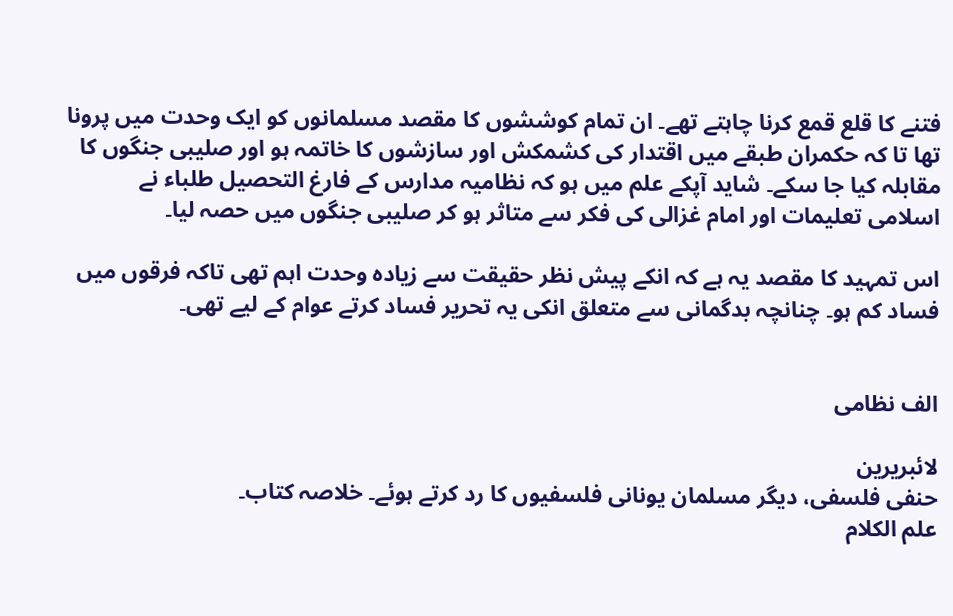فتنے کا قلع قمع کرنا چاہتے تھے۔ ان تمام کوششوں کا مقصد مسلمانوں کو ایک وحدت میں پرونا تھا تا کہ حکمران طبقے میں اقتدار کی کشمکش اور سازشوں کا خاتمہ ہو اور صلیبی جنگوں کا مقابلہ کیا جا سکے۔ شاید آپکے علم میں ہو کہ نظامیہ مدارس کے فارغ التحصیل طلباء نے اسلامی تعلیمات اور امام غزالی کی فکر سے متاثر ہو کر صلیبی جنگوں میں حصہ لیا۔

اس تمہید کا مقصد یہ ہے کہ انکے پیش نظر حقیقت سے زیادہ وحدت اہم تھی تاکہ فرقوں میں فساد کم ہو۔ چنانچہ بدگمانی سے متعلق انکی یہ تحریر فساد کرتے عوام کے لیے تھی۔


الف نظامی

لائبریرین
حنفی فلسفی، دیگر مسلمان یونانی فلسفیوں کا رد کرتے ہوئے۔ خلاصہ کتاب۔
علم الکلام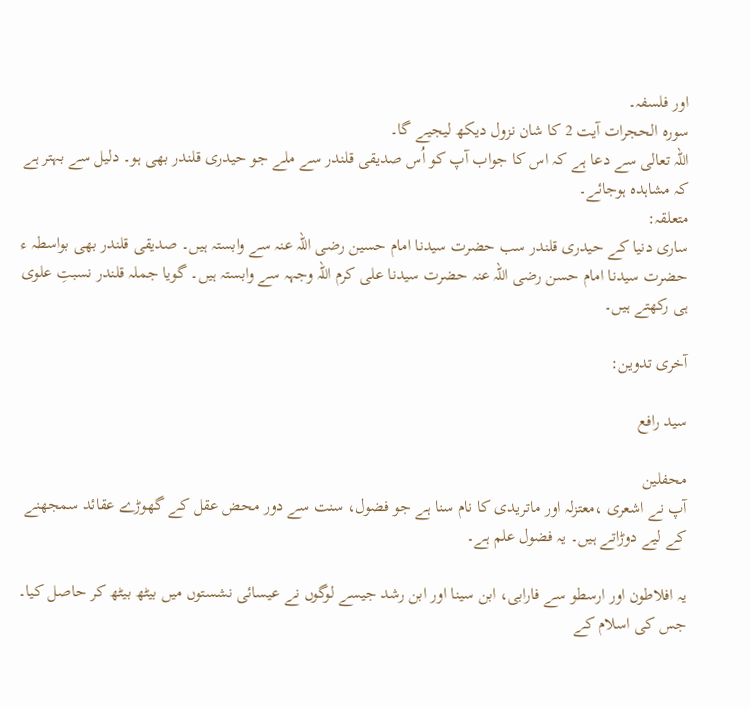اور فلسفہ۔
سورہ الحجرات آیت 2 کا شان نزول دیکھ لیجیے گا۔
اللہ تعالی سے دعا ہے کہ اس کا جواب آپ کو اُس صدیقی قلندر سے ملے جو حیدری قلندر بھی ہو۔ دلیل سے بہتر ہے کہ مشاہدہ ہوجائے۔
متعلقہ:
ساری دنیا کے حیدری قلندر سب حضرت سیدنا امام حسین رضی اللہ عنہ سے وابستہ ہیں۔ صدیقی قلندر بھی بواسطہ ء حضرت سیدنا امام حسن رضی اللہ عنہ حضرت سیدنا علی کرم اللہ وجہہ سے وابستہ ہیں۔ گویا جملہ قلندر نسبتِ علوی ہی رکھتے ہیں۔

آخری تدوین:

سید رافع

محفلین
آپ نے اشعری ،معتزلہ اور ماتریدی کا نام سنا ہے جو فضول، سنت سے دور محض عقل کے گھوڑے عقائد سمجھنے کے لیے دوڑاتے ہیں۔ یہ فضول علم ہے۔

یہ افلاطون اور ارسطو سے فارابی، ابن سینا اور ابن رشد جیسے لوگوں نے عیسائی نشستوں میں بیٹھ بیٹھ کر حاصل کیا۔ جس کی اسلام کے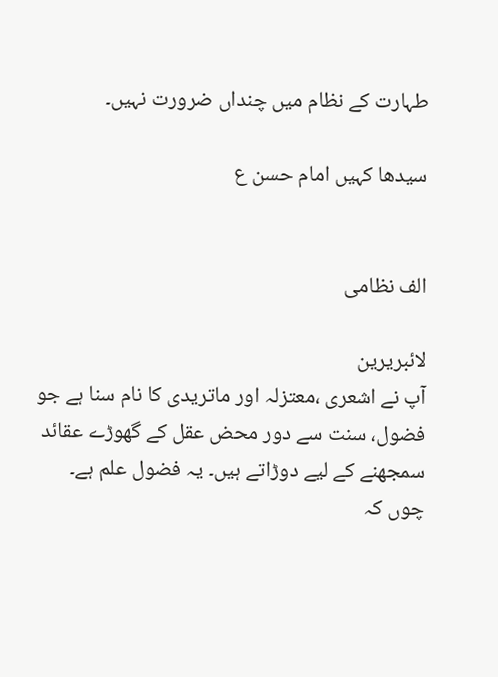طہارت کے نظام میں چنداں ضرورت نہیں۔

سیدھا کہیں امام حسن ع


الف نظامی

لائبریرین
آپ نے اشعری ،معتزلہ اور ماتریدی کا نام سنا ہے جو فضول، سنت سے دور محض عقل کے گھوڑے عقائد سمجھنے کے لیے دوڑاتے ہیں۔ یہ فضول علم ہے۔
چوں کہ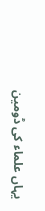یہاں علماء کی ڈومین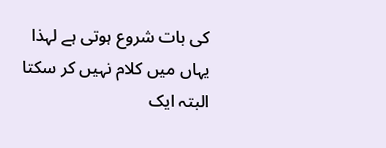کی بات شروع ہوتی ہے لہذا یہاں میں کلام نہیں کر سکتا البتہ ایک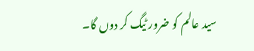سید عالم کو ضرور ٹیگ کر دوں گا۔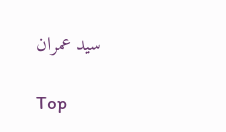سید عمران

Top